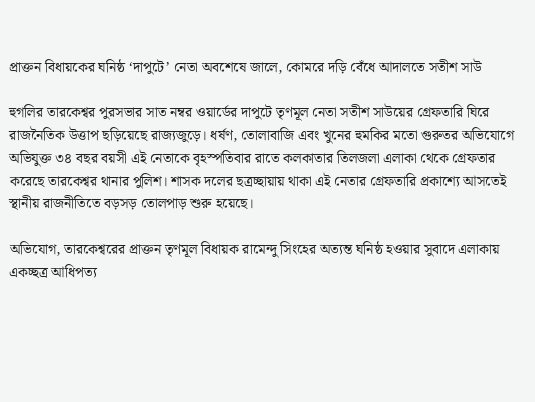প্রাক্তন বিধায়কের ঘনিষ্ঠ ‘দাপুটে’ নেতা অবশেষে জালে, কোমরে দড়ি বেঁধে আদালতে সতীশ সাউ

হুগলির তারকেশ্বর পুরসভার সাত নম্বর ওয়ার্ডের দাপুটে তৃণমূল নেতা সতীশ সাউয়ের গ্রেফতারি ঘিরে রাজনৈতিক উত্তাপ ছড়িয়েছে রাজ্যজুড়ে। ধর্ষণ, তোলাবাজি এবং খুনের হুমকির মতো গুরুতর অভিযোগে অভিযুক্ত ৩৪ বছর বয়সী এই নেতাকে বৃহস্পতিবার রাতে কলকাতার তিলজলা এলাকা থেকে গ্রেফতার করেছে তারকেশ্বর থানার পুলিশ। শাসক দলের ছত্রচ্ছায়ায় থাকা এই নেতার গ্রেফতারি প্রকাশ্যে আসতেই স্থানীয় রাজনীতিতে বড়সড় তোলপাড় শুরু হয়েছে।

অভিযোগ, তারকেশ্বরের প্রাক্তন তৃণমূল বিধায়ক রামেন্দু সিংহের অত্যন্ত ঘনিষ্ঠ হওয়ার সুবাদে এলাকায় একচ্ছত্র আধিপত্য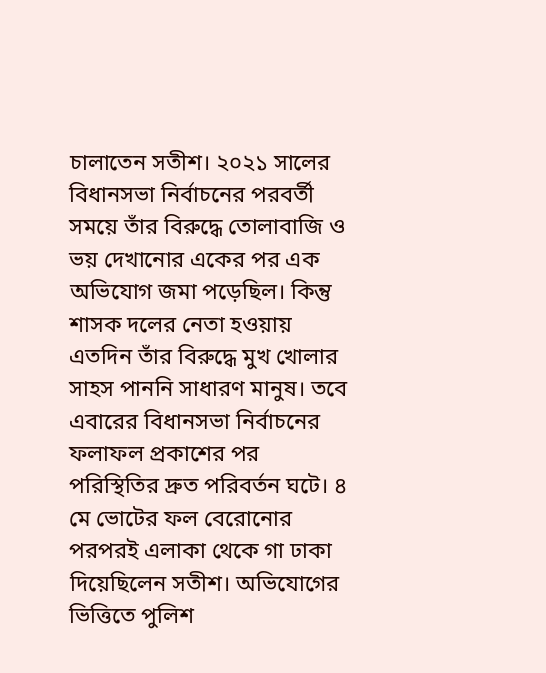চালাতেন সতীশ। ২০২১ সালের বিধানসভা নির্বাচনের পরবর্তী সময়ে তাঁর বিরুদ্ধে তোলাবাজি ও ভয় দেখানোর একের পর এক অভিযোগ জমা পড়েছিল। কিন্তু শাসক দলের নেতা হওয়ায় এতদিন তাঁর বিরুদ্ধে মুখ খোলার সাহস পাননি সাধারণ মানুষ। তবে এবারের বিধানসভা নির্বাচনের ফলাফল প্রকাশের পর পরিস্থিতির দ্রুত পরিবর্তন ঘটে। ৪ মে ভোটের ফল বেরোনোর পরপরই এলাকা থেকে গা ঢাকা দিয়েছিলেন সতীশ। অভিযোগের ভিত্তিতে পুলিশ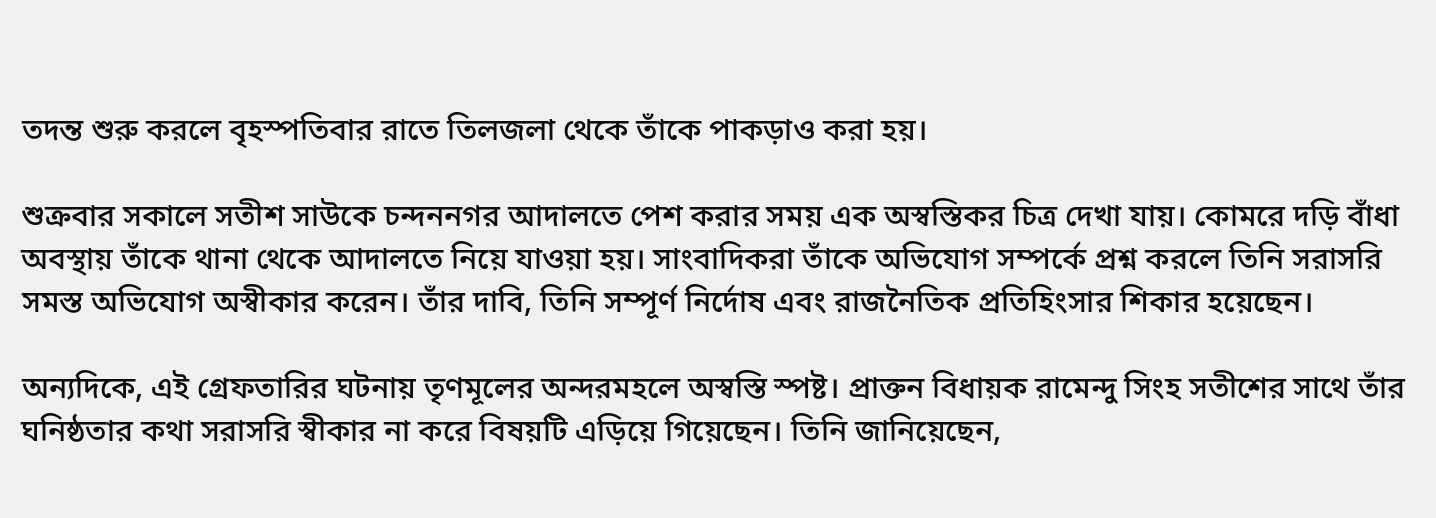তদন্ত শুরু করলে বৃহস্পতিবার রাতে তিলজলা থেকে তাঁকে পাকড়াও করা হয়।

শুক্রবার সকালে সতীশ সাউকে চন্দননগর আদালতে পেশ করার সময় এক অস্বস্তিকর চিত্র দেখা যায়। কোমরে দড়ি বাঁধা অবস্থায় তাঁকে থানা থেকে আদালতে নিয়ে যাওয়া হয়। সাংবাদিকরা তাঁকে অভিযোগ সম্পর্কে প্রশ্ন করলে তিনি সরাসরি সমস্ত অভিযোগ অস্বীকার করেন। তাঁর দাবি, তিনি সম্পূর্ণ নির্দোষ এবং রাজনৈতিক প্রতিহিংসার শিকার হয়েছেন।

অন্যদিকে, এই গ্রেফতারির ঘটনায় তৃণমূলের অন্দরমহলে অস্বস্তি স্পষ্ট। প্রাক্তন বিধায়ক রামেন্দু সিংহ সতীশের সাথে তাঁর ঘনিষ্ঠতার কথা সরাসরি স্বীকার না করে বিষয়টি এড়িয়ে গিয়েছেন। তিনি জানিয়েছেন,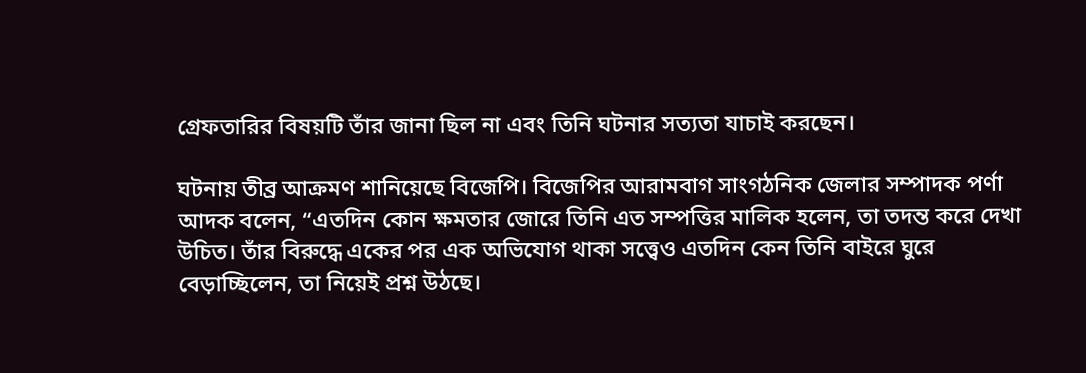গ্রেফতারির বিষয়টি তাঁর জানা ছিল না এবং তিনি ঘটনার সত্যতা যাচাই করছেন।

ঘটনায় তীব্র আক্রমণ শানিয়েছে বিজেপি। বিজেপির আরামবাগ সাংগঠনিক জেলার সম্পাদক পর্ণা আদক বলেন, “এতদিন কোন ক্ষমতার জোরে তিনি এত সম্পত্তির মালিক হলেন, তা তদন্ত করে দেখা উচিত। তাঁর বিরুদ্ধে একের পর এক অভিযোগ থাকা সত্ত্বেও এতদিন কেন তিনি বাইরে ঘুরে বেড়াচ্ছিলেন, তা নিয়েই প্রশ্ন উঠছে।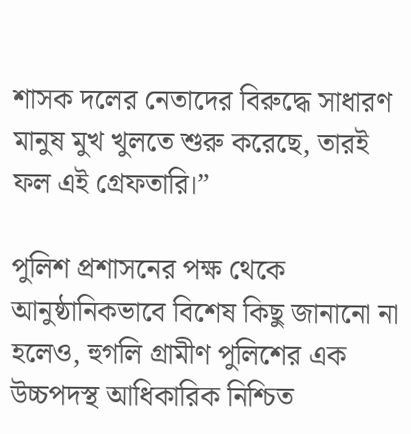শাসক দলের নেতাদের বিরুদ্ধে সাধারণ মানুষ মুখ খুলতে শুরু করেছে, তারই ফল এই গ্রেফতারি।”

পুলিশ প্রশাসনের পক্ষ থেকে আনুষ্ঠানিকভাবে বিশেষ কিছু জানানো না হলেও, হুগলি গ্রামীণ পুলিশের এক উচ্চপদস্থ আধিকারিক নিশ্চিত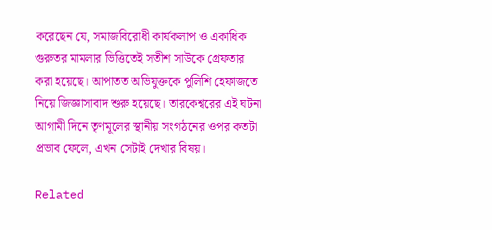করেছেন যে, সমাজবিরোধী কার্যকলাপ ও একাধিক গুরুতর মামলার ভিত্তিতেই সতীশ সাউকে গ্রেফতার করা হয়েছে। আপাতত অভিযুক্তকে পুলিশি হেফাজতে নিয়ে জিজ্ঞাসাবাদ শুরু হয়েছে। তারকেশ্বরের এই ঘটনা আগামী দিনে তৃণমূলের স্থানীয় সংগঠনের ওপর কতটা প্রভাব ফেলে, এখন সেটাই দেখার বিষয়।

Related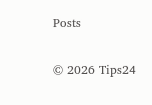Posts

© 2026 Tips24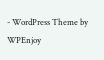- WordPress Theme by WPEnjoy